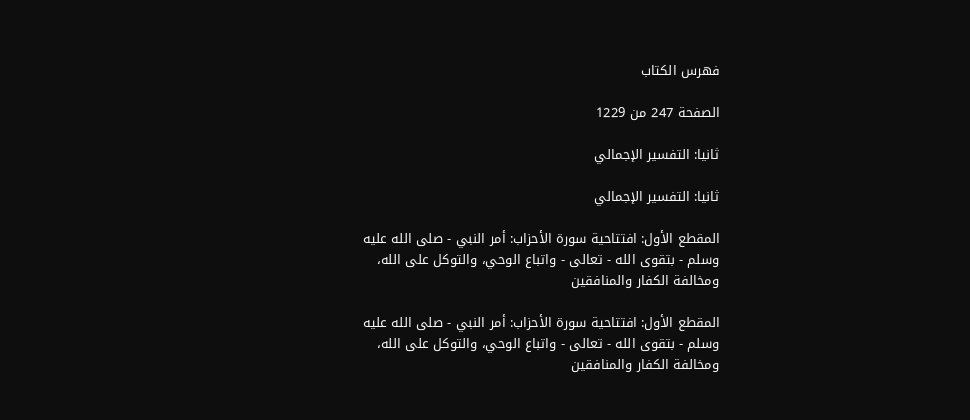فهرس الكتاب

الصفحة 247 من 1229

ثانيا: التفسير الإجمالي

ثانيا: التفسير الإجمالي

المقطع الأول: افتتاحية سورة الأحزاب: أمر النبي - صلى الله عليه وسلم - بتقوى الله - تعالى - واتباع الوحي، والتوكل على الله، ومخالفة الكفار والمنافقين

المقطع الأول: افتتاحية سورة الأحزاب: أمر النبي - صلى الله عليه وسلم - بتقوى الله - تعالى - واتباع الوحي، والتوكل على الله، ومخالفة الكفار والمنافقين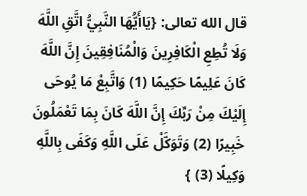قال الله تعالى: {يَاأَيُّهَا النَّبِيُّ اتَّقِ اللَّهَ وَلَا تُطِعِ الْكَافِرِينَ وَالْمُنَافِقِينَ إِنَّ اللَّهَ كَانَ عَلِيمًا حَكِيمًا (1) وَاتَّبِعْ مَا يُوحَى إِلَيْكَ مِنْ رَبِّكَ إِنَّ اللَّهَ كَانَ بِمَا تَعْمَلُونَ خَبِيرًا (2) وَتَوَكَّلْ عَلَى اللَّهِ وَكَفَى بِاللَّهِ وَكِيلًا (3) }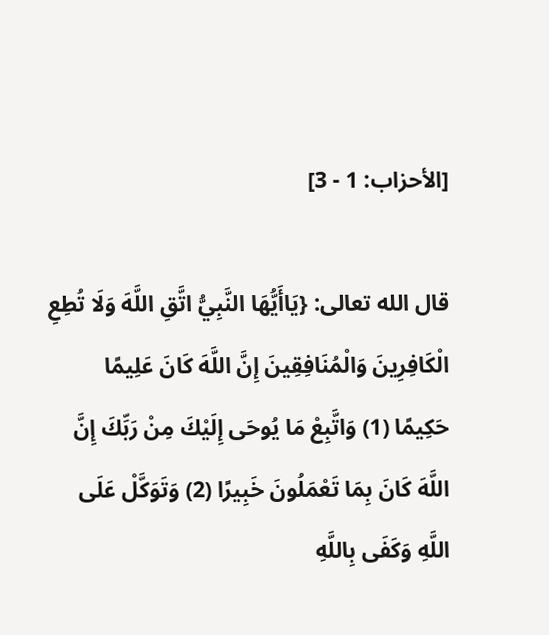[الأحزاب: 1 - 3]

قال الله تعالى: {يَاأَيُّهَا النَّبِيُّ اتَّقِ اللَّهَ وَلَا تُطِعِ الْكَافِرِينَ وَالْمُنَافِقِينَ إِنَّ اللَّهَ كَانَ عَلِيمًا حَكِيمًا (1) وَاتَّبِعْ مَا يُوحَى إِلَيْكَ مِنْ رَبِّكَ إِنَّ اللَّهَ كَانَ بِمَا تَعْمَلُونَ خَبِيرًا (2) وَتَوَكَّلْ عَلَى اللَّهِ وَكَفَى بِاللَّهِ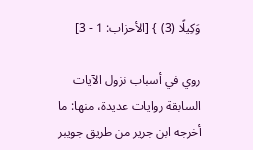وَكِيلًا (3) } [الأحزاب: 1 - 3]

روي في أسباب نزول الآيات السابقة روايات عديدة، منها: ما أخرجه ابن جرير من طريق جويبر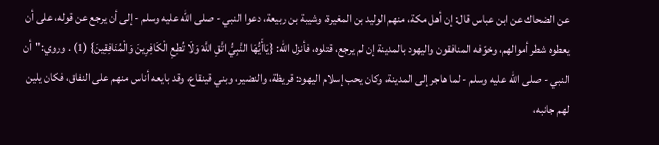عن الضحاك عن ابن عباس قال: إن أهل مكة، منهم الوليد بن المغيرة، وشيبة بن ربيعة، دعوا النبي - صلى الله عليه وسلم - إلى أن يرجع عن قوله، على أن يعطوه شطر أموالهم، وخوّفه المنافقون واليهود بالمدينة إن لم يرجع، قتلوه، فأنزل الله: {يَاأَيُّهَا النَّبِيُّ اتَّقِ اللَّهَ وَلَا تُطِعِ الْكَافِرِينَ وَالْمُنَافِقِينَ} (1) . وروي:"أن النبي - صلى الله عليه وسلم - لما هاجر إلى المدينة، وكان يحب إسلام اليهود: قريظة، والنضير، وبني قينقاع، وقد بايعه أناس منهم على النفاق، فكان يلين لهم جانبه،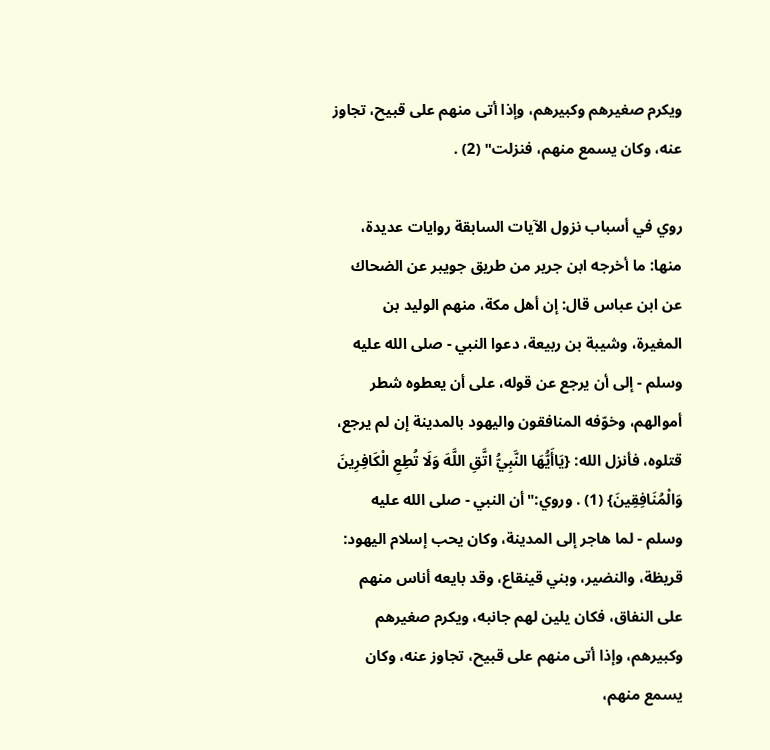ويكرم صغيرهم وكبيرهم، وإذا أتى منهم على قبيح، تجاوز عنه، وكان يسمع منهم، فنزلت" (2) .

روي في أسباب نزول الآيات السابقة روايات عديدة، منها: ما أخرجه ابن جرير من طريق جويبر عن الضحاك عن ابن عباس قال: إن أهل مكة، منهم الوليد بن المغيرة، وشيبة بن ربيعة، دعوا النبي - صلى الله عليه وسلم - إلى أن يرجع عن قوله، على أن يعطوه شطر أموالهم، وخوّفه المنافقون واليهود بالمدينة إن لم يرجع، قتلوه، فأنزل الله: {يَاأَيُّهَا النَّبِيُّ اتَّقِ اللَّهَ وَلَا تُطِعِ الْكَافِرِينَ وَالْمُنَافِقِينَ} (1) . وروي:"أن النبي - صلى الله عليه وسلم - لما هاجر إلى المدينة، وكان يحب إسلام اليهود: قريظة، والنضير، وبني قينقاع، وقد بايعه أناس منهم على النفاق، فكان يلين لهم جانبه، ويكرم صغيرهم وكبيرهم، وإذا أتى منهم على قبيح، تجاوز عنه، وكان يسمع منهم،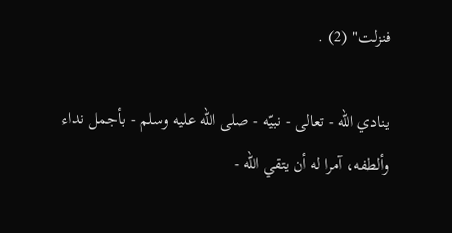فنزلت" (2) .

ينادي الله - تعالى - نبيّه - صلى الله عليه وسلم - بأجمل نداء وألطفه، آمرا له أن يتقي الله -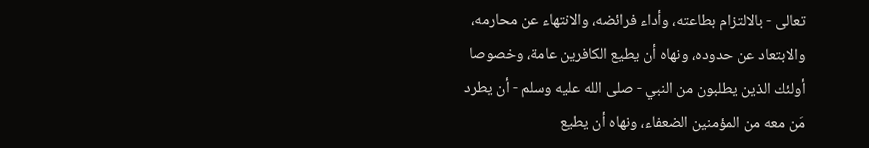تعالى - بالالتزام بطاعته، وأداء فرائضه، والانتهاء عن محارمه، والابتعاد عن حدوده، ونهاه أن يطيع الكافرين عامة، وخصوصا أولئك الذين يطلبون من النبي - صلى الله عليه وسلم - أن يطرد مَن معه من المؤمنين الضعفاء، ونهاه أن يطيع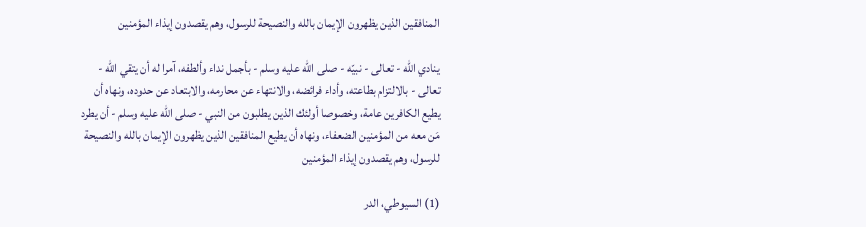المنافقين الذين يظهرون الإيمان بالله والنصيحة للرسول، وهم يقصدون إيذاء المؤمنين

ينادي الله - تعالى - نبيّه - صلى الله عليه وسلم - بأجمل نداء وألطفه، آمرا له أن يتقي الله - تعالى - بالالتزام بطاعته، وأداء فرائضه، والانتهاء عن محارمه، والابتعاد عن حدوده، ونهاه أن يطيع الكافرين عامة، وخصوصا أولئك الذين يطلبون من النبي - صلى الله عليه وسلم - أن يطرد مَن معه من المؤمنين الضعفاء، ونهاه أن يطيع المنافقين الذين يظهرون الإيمان بالله والنصيحة للرسول، وهم يقصدون إيذاء المؤمنين

(1) السيوطي، الدر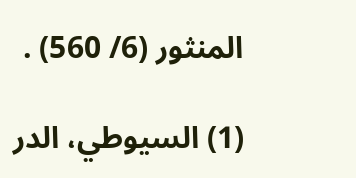المنثور (6/ 560) .

(1) السيوطي، الدر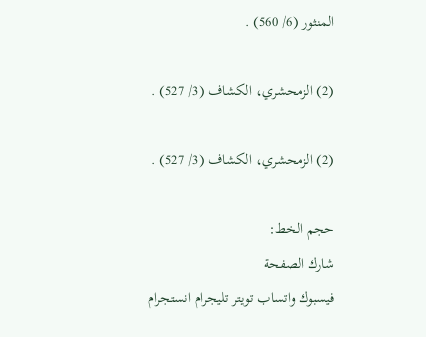المنثور (6/ 560) .

(2) الزمحشري، الكشاف (3/ 527) .

(2) الزمحشري، الكشاف (3/ 527) .

حجم الخط:
شارك الصفحة
فيسبوك واتساب تويتر تليجرام انستجرام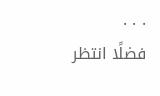. . .
فضلًا انتظر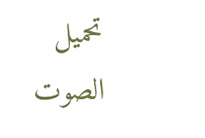تحميل الصوت